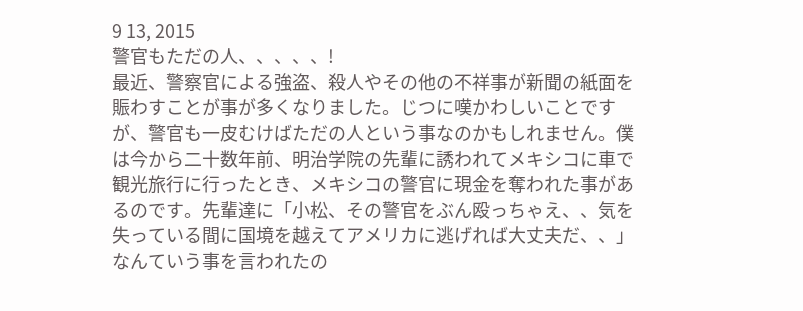9 13, 2015
警官もただの人、、、、、!
最近、警察官による強盗、殺人やその他の不祥事が新聞の紙面を賑わすことが事が多くなりました。じつに嘆かわしいことですが、警官も一皮むけばただの人という事なのかもしれません。僕は今から二十数年前、明治学院の先輩に誘われてメキシコに車で観光旅行に行ったとき、メキシコの警官に現金を奪われた事があるのです。先輩達に「小松、その警官をぶん殴っちゃえ、、気を失っている間に国境を越えてアメリカに逃げれば大丈夫だ、、」なんていう事を言われたの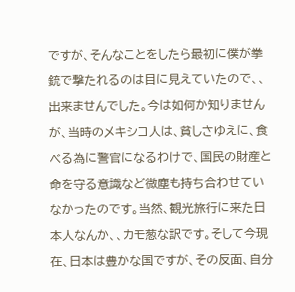ですが、そんなことをしたら最初に僕が拳銃で撃たれるのは目に見えていたので、、出来ませんでした。今は如何か知りませんが、当時のメキシコ人は、貧しさゆえに、食べる為に警官になるわけで、国民の財産と命を守る意識など微塵も持ち合わせていなかったのです。当然、観光旅行に来た日本人なんか、、カモ葱な訳です。そして今現在、日本は豊かな国ですが、その反面、自分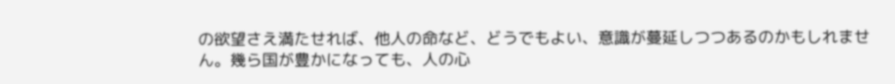の欲望さえ満たせれば、他人の命など、どうでもよい、意識が蔓延しつつあるのかもしれません。幾ら国が豊かになっても、人の心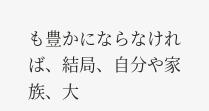も豊かにならなければ、結局、自分や家族、大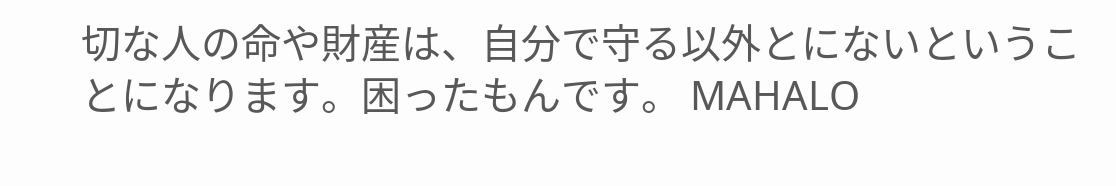切な人の命や財産は、自分で守る以外とにないということになります。困ったもんです。 MAHALO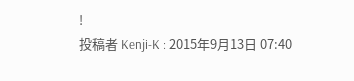!
投稿者 Kenji-K : 2015年9月13日 07:40